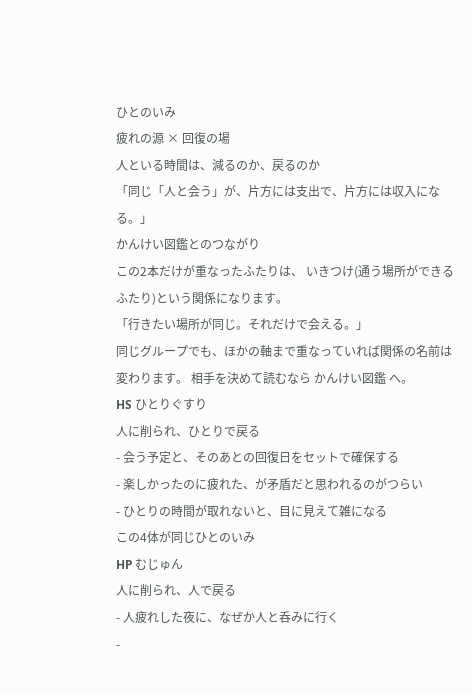ひとのいみ
疲れの源 × 回復の場
人といる時間は、減るのか、戻るのか
「同じ「人と会う」が、片方には支出で、片方には収入になる。」
かんけい図鑑とのつながり
この2本だけが重なったふたりは、 いきつけ(通う場所ができるふたり)という関係になります。
「行きたい場所が同じ。それだけで会える。」
同じグループでも、ほかの軸まで重なっていれば関係の名前は変わります。 相手を決めて読むなら かんけい図鑑 へ。
HS ひとりぐすり
人に削られ、ひとりで戻る
- 会う予定と、そのあとの回復日をセットで確保する
- 楽しかったのに疲れた、が矛盾だと思われるのがつらい
- ひとりの時間が取れないと、目に見えて雑になる
この4体が同じひとのいみ
HP むじゅん
人に削られ、人で戻る
- 人疲れした夜に、なぜか人と呑みに行く
-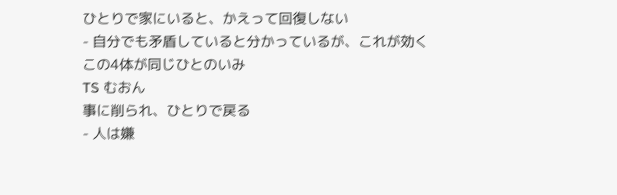ひとりで家にいると、かえって回復しない
- 自分でも矛盾していると分かっているが、これが効く
この4体が同じひとのいみ
TS むおん
事に削られ、ひとりで戻る
- 人は嫌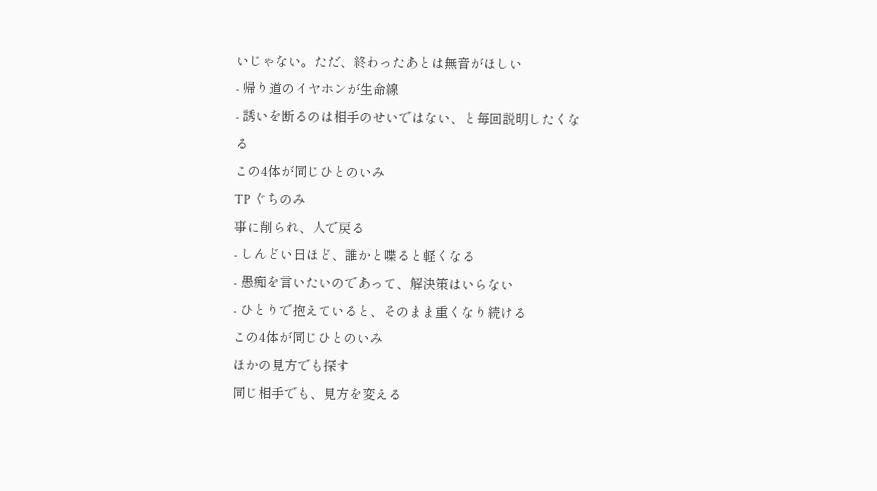いじゃない。ただ、終わったあとは無音がほしい
- 帰り道のイヤホンが生命線
- 誘いを断るのは相手のせいではない、と毎回説明したくなる
この4体が同じひとのいみ
TP ぐちのみ
事に削られ、人で戻る
- しんどい日ほど、誰かと喋ると軽くなる
- 愚痴を言いたいのであって、解決策はいらない
- ひとりで抱えていると、そのまま重くなり続ける
この4体が同じひとのいみ
ほかの見方でも探す
同じ相手でも、見方を変える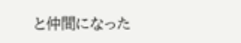と仲間になった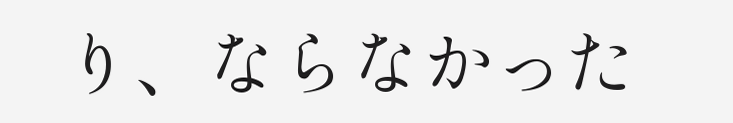り、ならなかった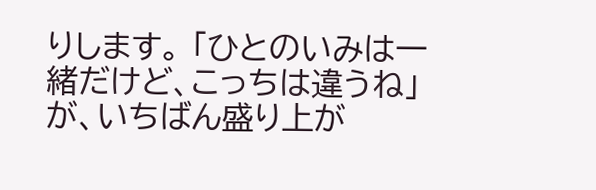りします。 「ひとのいみは一緒だけど、こっちは違うね」が、いちばん盛り上が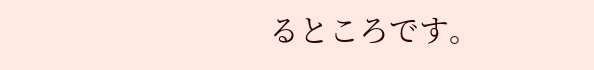るところです。